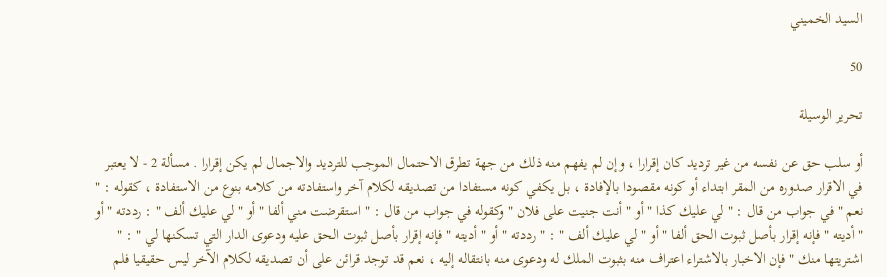السيد الخميني

50

تحرير الوسيلة

أو سلب حق عن نفسه من غير ترديد كان إقرارا ، وإن لم يفهم منه ذلك من جهة تطرق الاحتمال الموجب للترديد والاجمال لم يكن إقرارا . مسألة 2 - لا يعتبر في الاقرار صدوره من المقر ابتداء أو كونه مقصودا بالإفادة ، بل يكفي كونه مستفادا من تصديقه لكلام آخر واستفادته من كلامه بنوع من الاستفادة ، كقوله : " نعم " في جواب من قال : " لي عليك كذا " أو " أنت جنيت على فلان " وكقوله في جواب من قال : " استقرضت مني ألفا " أو " لي عليك ألف " : رددته " أو " أديته " فإنه إقرار بأصل ثبوت الحق ألفا " أو " لي عليك ألف " : " رددته " أو " أديته " فإنه إقرار بأصل ثبوت الحق عليه ودعوى الدار التي تسكنها لي " : " اشتريتها منك " فإن الاخبار بالاشتراء اعتراف منه بثبوت الملك له ودعوى منه بانتقاله إليه ، نعم قد توجد قرائن على أن تصديقه لكلام الآخر ليس حقيقيا فلم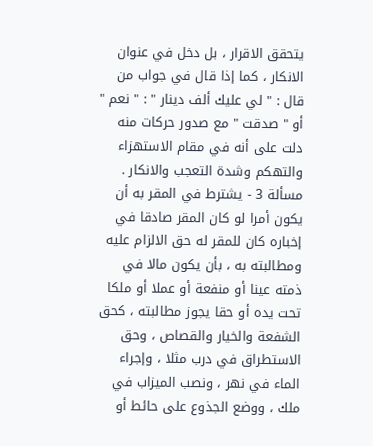يتحقق الاقرار ، بل دخل في عنوان الانكار ، كما إذا قال في جواب من قال : " لي عليك ألف دينار " : " نعم " أو " صدقت " مع صدور حركات منه دلت على أنه في مقام الاستهزاء والتهكم وشدة التعجب والانكار . مسألة 3 - يشترط في المقر به أن يكون أمرا لو كان المقر صادقا في إخباره كان للمقر له حق الالزام عليه ومطالبته به ، بأن يكون مالا في ذمته عينا أو منفعة أو عملا أو ملكا تحت يده أو حقا يجوز مطالبته ، كحق الشفعة والخيار والقصاص ، وحق الاستطراق في درب مثلا ، وإجراء الماء في نهر ، ونصب الميزاب في ملك ، ووضع الجذوع على حائط أو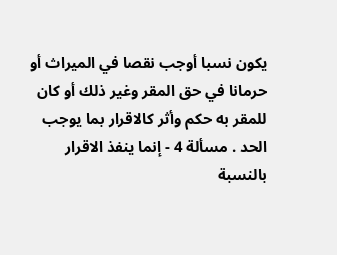يكون نسبا أوجب نقصا في الميراث أو حرمانا في حق المقر وغير ذلك أو كان للمقر به حكم وأثر كالاقرار بما يوجب الحد . مسألة 4 - إنما ينفذ الاقرار بالنسبة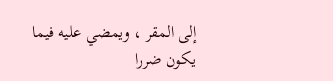إلى المقر ، ويمضي عليه فيما يكون ضررا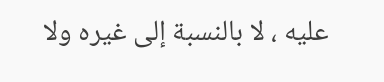عليه ، لا بالنسبة إلى غيره ولا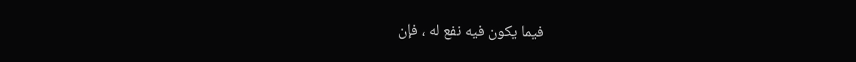فيما يكون فيه نفع له ، فإن